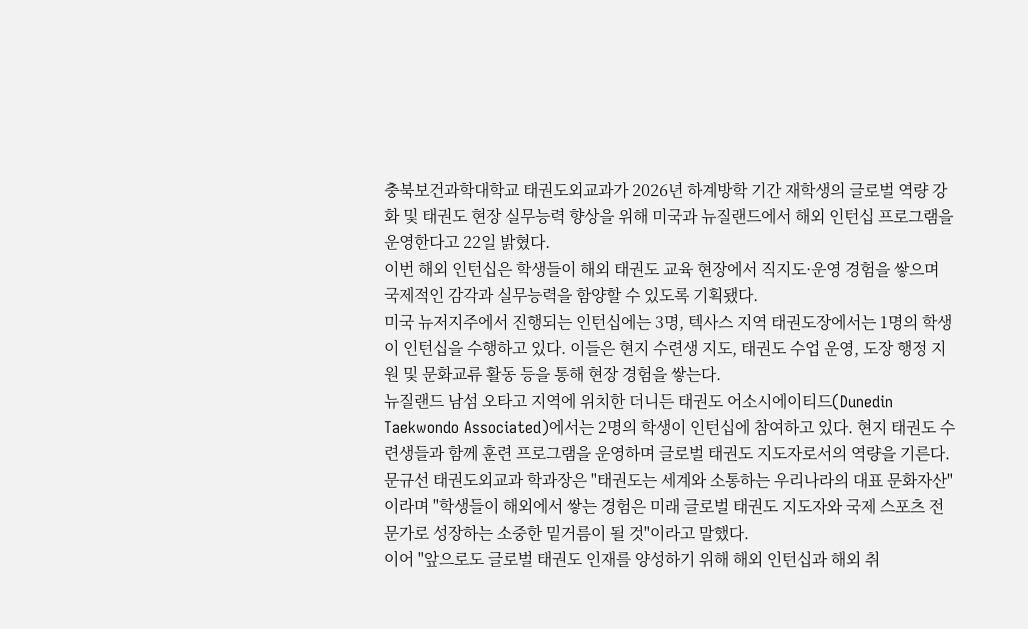충북보건과학대학교 태권도외교과가 2026년 하계방학 기간 재학생의 글로벌 역량 강화 및 태권도 현장 실무능력 향상을 위해 미국과 뉴질랜드에서 해외 인턴십 프로그램을 운영한다고 22일 밝혔다.
이번 해외 인턴십은 학생들이 해외 태권도 교육 현장에서 직지도·운영 경험을 쌓으며 국제적인 감각과 실무능력을 함양할 수 있도록 기획됐다.
미국 뉴저지주에서 진행되는 인턴십에는 3명, 텍사스 지역 태권도장에서는 1명의 학생이 인턴십을 수행하고 있다. 이들은 현지 수련생 지도, 태권도 수업 운영, 도장 행정 지원 및 문화교류 활동 등을 통해 현장 경험을 쌓는다.
뉴질랜드 남섬 오타고 지역에 위치한 더니든 태권도 어소시에이티드(Dunedin Taekwondo Associated)에서는 2명의 학생이 인턴십에 참여하고 있다. 현지 태권도 수련생들과 함께 훈련 프로그램을 운영하며 글로벌 태권도 지도자로서의 역량을 기른다.
문규선 태권도외교과 학과장은 "태권도는 세계와 소통하는 우리나라의 대표 문화자산"이라며 "학생들이 해외에서 쌓는 경험은 미래 글로벌 태권도 지도자와 국제 스포츠 전문가로 성장하는 소중한 밑거름이 될 것"이라고 말했다.
이어 "앞으로도 글로벌 태권도 인재를 양성하기 위해 해외 인턴십과 해외 취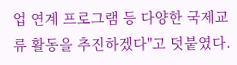업 연계 프로그램 등 다양한 국제교류 활동을 추진하겠다"고 덧붙였다.